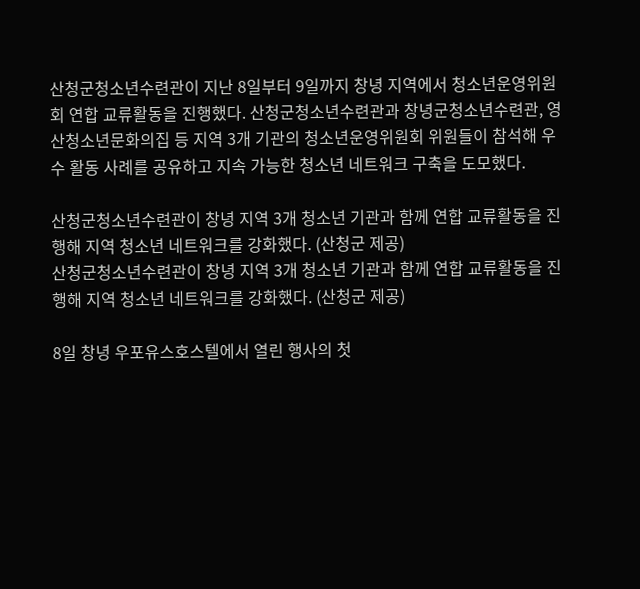산청군청소년수련관이 지난 8일부터 9일까지 창녕 지역에서 청소년운영위원회 연합 교류활동을 진행했다. 산청군청소년수련관과 창녕군청소년수련관, 영산청소년문화의집 등 지역 3개 기관의 청소년운영위원회 위원들이 참석해 우수 활동 사례를 공유하고 지속 가능한 청소년 네트워크 구축을 도모했다.

산청군청소년수련관이 창녕 지역 3개 청소년 기관과 함께 연합 교류활동을 진행해 지역 청소년 네트워크를 강화했다. (산청군 제공)
산청군청소년수련관이 창녕 지역 3개 청소년 기관과 함께 연합 교류활동을 진행해 지역 청소년 네트워크를 강화했다. (산청군 제공)

8일 창녕 우포유스호스텔에서 열린 행사의 첫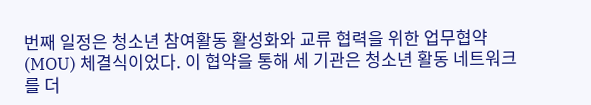번째 일정은 청소년 참여활동 활성화와 교류 협력을 위한 업무협약(MOU) 체결식이었다. 이 협약을 통해 세 기관은 청소년 활동 네트워크를 더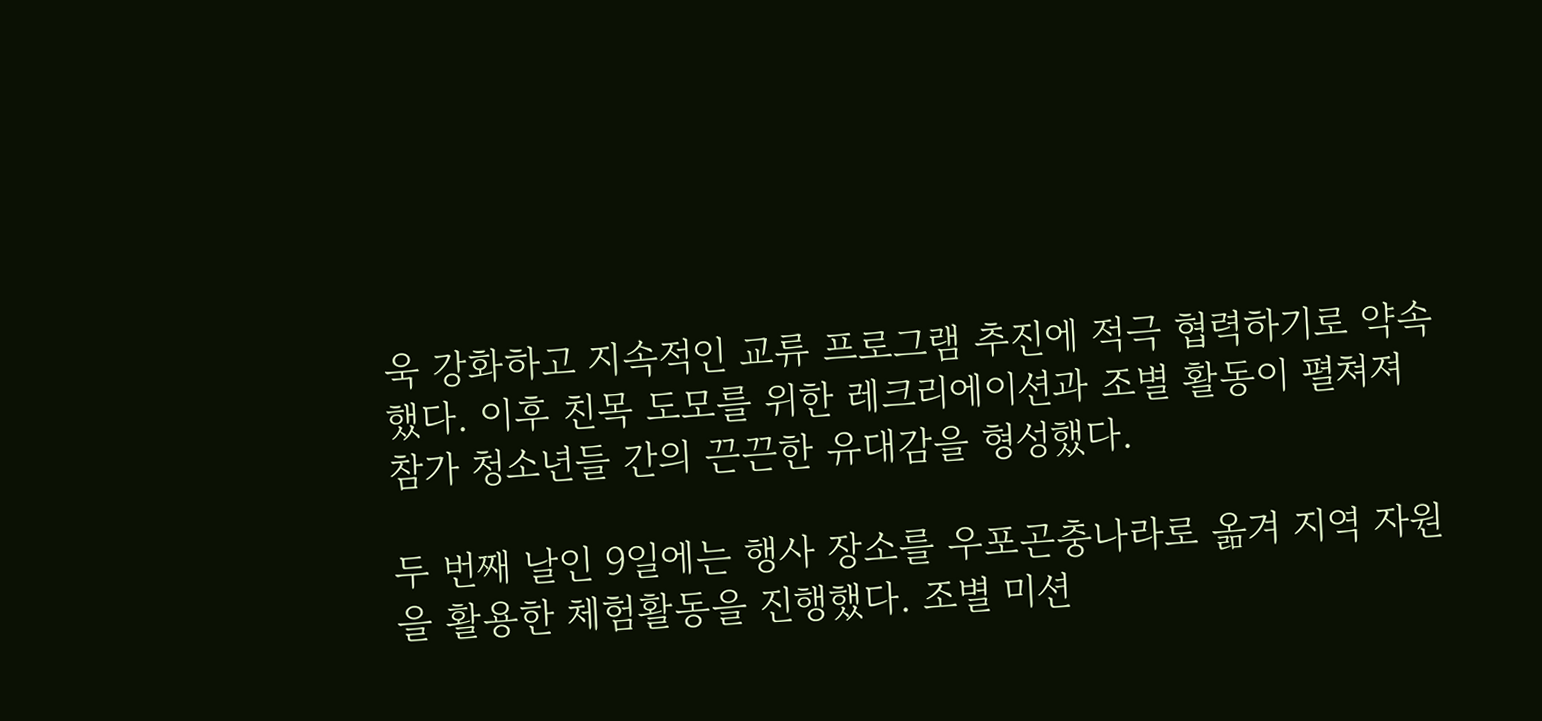욱 강화하고 지속적인 교류 프로그램 추진에 적극 협력하기로 약속했다. 이후 친목 도모를 위한 레크리에이션과 조별 활동이 펼쳐져 참가 청소년들 간의 끈끈한 유대감을 형성했다.

두 번째 날인 9일에는 행사 장소를 우포곤충나라로 옮겨 지역 자원을 활용한 체험활동을 진행했다. 조별 미션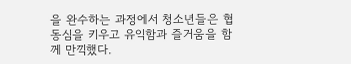을 완수하는 과정에서 청소년들은 협동심을 키우고 유익함과 즐거움을 함께 만끽했다.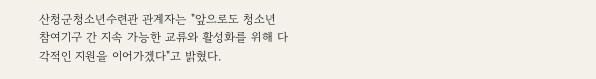산청군청소년수련관 관계자는 "앞으로도 청소년 참여기구 간 지속 가능한 교류와 활성화를 위해 다각적인 지원을 이어가겠다"고 밝혔다.